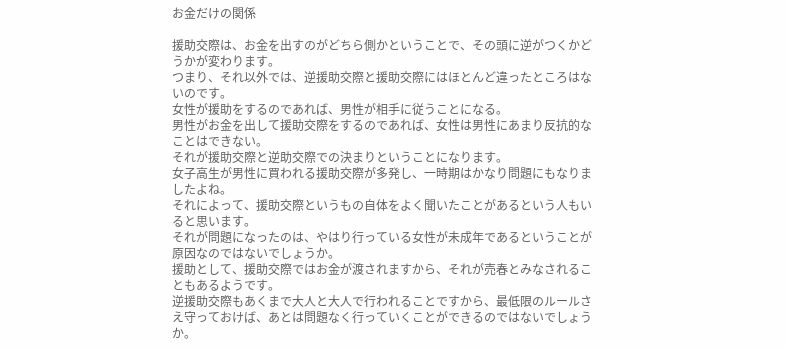お金だけの関係

援助交際は、お金を出すのがどちら側かということで、その頭に逆がつくかどうかが変わります。
つまり、それ以外では、逆援助交際と援助交際にはほとんど違ったところはないのです。
女性が援助をするのであれば、男性が相手に従うことになる。
男性がお金を出して援助交際をするのであれば、女性は男性にあまり反抗的なことはできない。
それが援助交際と逆助交際での決まりということになります。
女子高生が男性に買われる援助交際が多発し、一時期はかなり問題にもなりましたよね。
それによって、援助交際というもの自体をよく聞いたことがあるという人もいると思います。
それが問題になったのは、やはり行っている女性が未成年であるということが原因なのではないでしょうか。
援助として、援助交際ではお金が渡されますから、それが売春とみなされることもあるようです。
逆援助交際もあくまで大人と大人で行われることですから、最低限のルールさえ守っておけば、あとは問題なく行っていくことができるのではないでしょうか。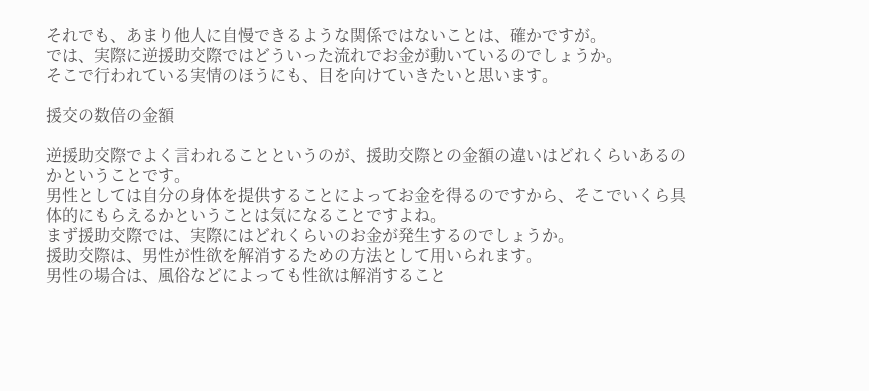それでも、あまり他人に自慢できるような関係ではないことは、確かですが。
では、実際に逆援助交際ではどういった流れでお金が動いているのでしょうか。
そこで行われている実情のほうにも、目を向けていきたいと思います。

援交の数倍の金額

逆援助交際でよく言われることというのが、援助交際との金額の違いはどれくらいあるのかということです。
男性としては自分の身体を提供することによってお金を得るのですから、そこでいくら具体的にもらえるかということは気になることですよね。
まず援助交際では、実際にはどれくらいのお金が発生するのでしょうか。
援助交際は、男性が性欲を解消するための方法として用いられます。
男性の場合は、風俗などによっても性欲は解消すること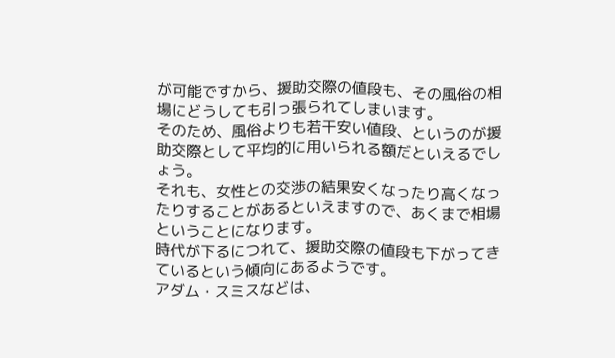が可能ですから、援助交際の値段も、その風俗の相場にどうしても引っ張られてしまいます。
そのため、風俗よりも若干安い値段、というのが援助交際として平均的に用いられる額だといえるでしょう。
それも、女性との交渉の結果安くなったり高くなったりすることがあるといえますので、あくまで相場ということになります。
時代が下るにつれて、援助交際の値段も下がってきているという傾向にあるようです。
アダム・スミスなどは、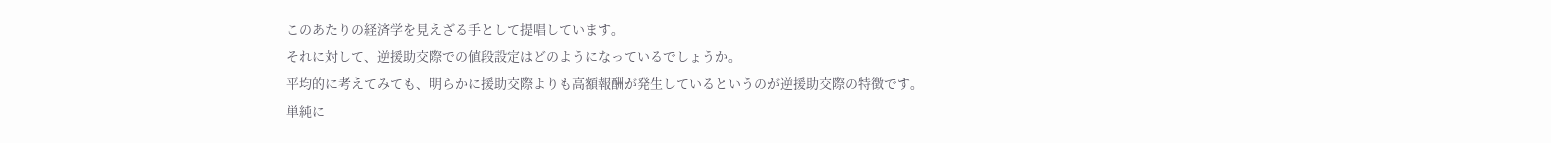このあたりの経済学を見えざる手として提唱しています。
それに対して、逆援助交際での値段設定はどのようになっているでしょうか。
平均的に考えてみても、明らかに援助交際よりも高額報酬が発生しているというのが逆援助交際の特徴です。
単純に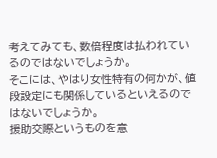考えてみても、数倍程度は払われているのではないでしょうか。
そこには、やはり女性特有の何かが、値段設定にも関係しているといえるのではないでしょうか。
援助交際というものを意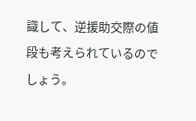識して、逆援助交際の値段も考えられているのでしょう。